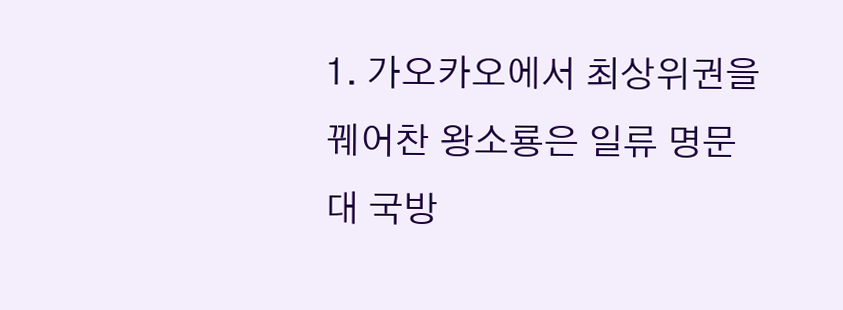1. 가오카오에서 최상위권을 꿰어찬 왕소룡은 일류 명문대 국방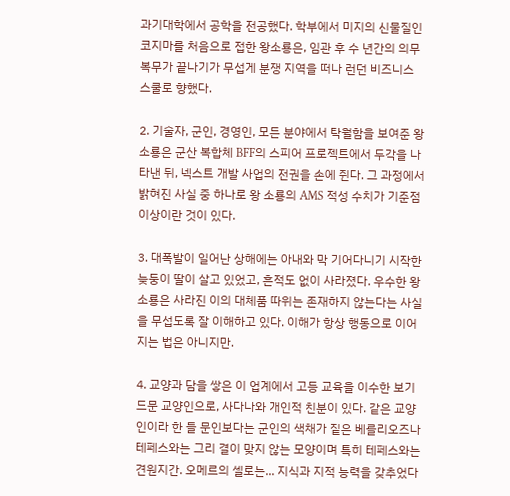과기대학에서 공학을 전공했다. 학부에서 미지의 신물질인 코지마를 처음으로 접한 왕소룡은, 임관 후 수 년간의 의무복무가 끝나기가 무섭게 분쟁 지역을 떠나 런던 비즈니스 스쿨로 향했다.

2. 기술자, 군인, 경영인, 모든 분야에서 탁월함을 보여준 왕소룡은 군산 복합체 BFF의 스피어 프로젝트에서 두각을 나타낸 뒤, 넥스트 개발 사업의 전권을 손에 쥔다. 그 과정에서 밝혀진 사실 중 하나로 왕 소룡의 AMS 적성 수치가 기준점 이상이란 것이 있다.

3. 대폭발이 일어난 상해에는 아내와 막 기어다니기 시작한 늦둥이 딸이 살고 있었고, 흔적도 없이 사라졌다. 우수한 왕소룡은 사라진 이의 대체품 따위는 존재하지 않는다는 사실을 무섭도록 잘 이해하고 있다. 이해가 항상 행동으로 이어지는 법은 아니지만.

4. 교양과 담을 쌓은 이 업계에서 고등 교육을 이수한 보기 드문 교양인으로, 사다나와 개인적 친분이 있다. 같은 교양인이라 한 들 문인보다는 군인의 색채가 짙은 베를리오즈나 테페스와는 그리 결이 맞지 않는 모양이며 특히 테페스와는 견원지간. 오메르의 셀로는... 지식과 지적 능력을 갖추었다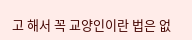고 해서 꼭 교양인이란 법은 없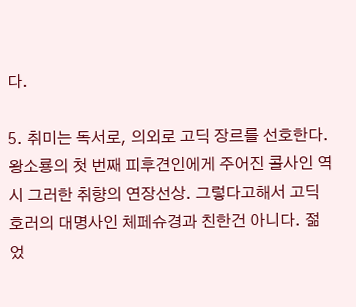다.

5. 취미는 독서로, 의외로 고딕 장르를 선호한다. 왕소룡의 첫 번째 피후견인에게 주어진 콜사인 역시 그러한 취향의 연장선상. 그렇다고해서 고딕 호러의 대명사인 체페슈경과 친한건 아니다. 젊었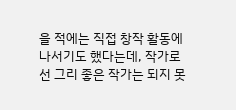을 적에는 직접 창작 활동에 나서기도 했다는데, 작가로선 그리 좋은 작가는 되지 못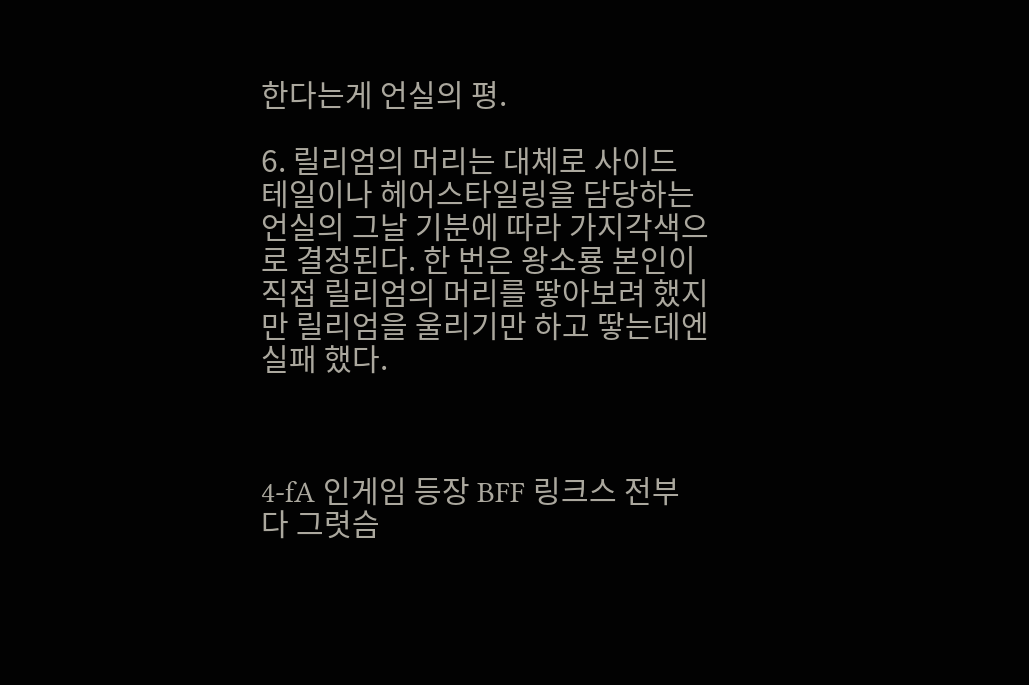한다는게 언실의 평.

6. 릴리엄의 머리는 대체로 사이드 테일이나 헤어스타일링을 담당하는 언실의 그날 기분에 따라 가지각색으로 결정된다. 한 번은 왕소룡 본인이 직접 릴리엄의 머리를 땋아보려 했지만 릴리엄을 울리기만 하고 땋는데엔 실패 했다.



4-fA 인게임 등장 BFF 링크스 전부 다 그렷슴